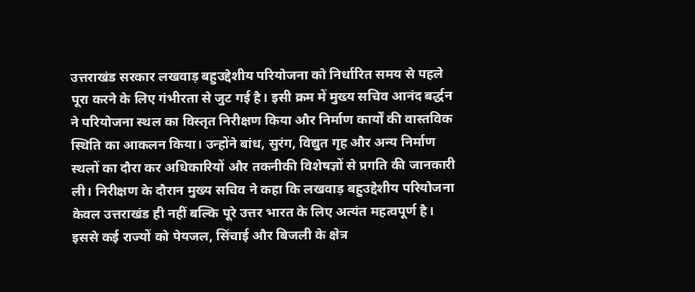उत्तराखंड सरकार लखवाड़ बहुउद्देशीय परियोजना को निर्धारित समय से पहले पूरा करने के लिए गंभीरता से जुट गई है। इसी क्रम में मुख्य सचिव आनंद बर्द्धन ने परियोजना स्थल का विस्तृत निरीक्षण किया और निर्माण कार्यों की वास्तविक स्थिति का आकलन किया। उन्होंने बांध, सुरंग, विद्युत गृह और अन्य निर्माण स्थलों का दौरा कर अधिकारियों और तकनीकी विशेषज्ञों से प्रगति की जानकारी ली। निरीक्षण के दौरान मुख्य सचिव ने कहा कि लखवाड़ बहुउद्देशीय परियोजना केवल उत्तराखंड ही नहीं बल्कि पूरे उत्तर भारत के लिए अत्यंत महत्वपूर्ण है। इससे कई राज्यों को पेयजल, सिंचाई और बिजली के क्षेत्र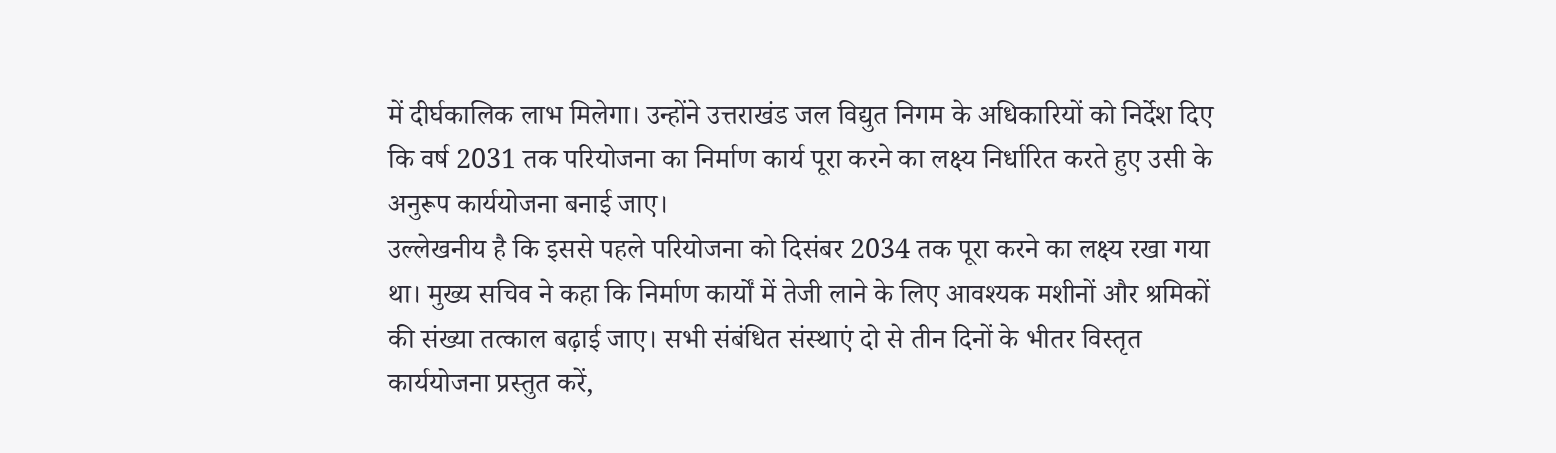में दीर्घकालिक लाभ मिलेगा। उन्होंने उत्तराखंड जल विद्युत निगम के अधिकारियों को निर्देश दिए कि वर्ष 2031 तक परियोजना का निर्माण कार्य पूरा करने का लक्ष्य निर्धारित करते हुए उसी के अनुरूप कार्ययोजना बनाई जाए।
उल्लेखनीय है कि इससे पहले परियोजना को दिसंबर 2034 तक पूरा करने का लक्ष्य रखा गया था। मुख्य सचिव ने कहा कि निर्माण कार्यों में तेजी लाने के लिए आवश्यक मशीनों और श्रमिकों की संख्या तत्काल बढ़ाई जाए। सभी संबंधित संस्थाएं दो से तीन दिनों के भीतर विस्तृत कार्ययोजना प्रस्तुत करें,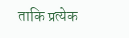ताकि प्रत्येक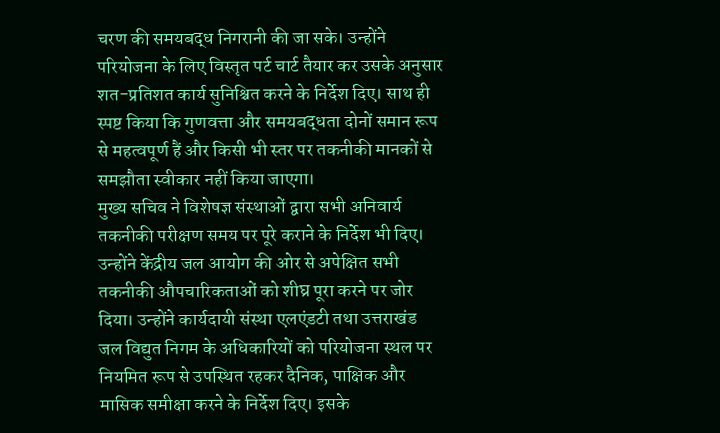चरण की समयबद्ध निगरानी की जा सके। उन्होंने परियोजना के लिए विस्तृत पर्ट चार्ट तैयार कर उसके अनुसार शत-प्रतिशत कार्य सुनिश्चित करने के निर्देश दिए। साथ ही स्पष्ट किया कि गुणवत्ता और समयबद्धता दोनों समान रूप से महत्वपूर्ण हैं और किसी भी स्तर पर तकनीकी मानकों से समझौता स्वीकार नहीं किया जाएगा।
मुख्य सचिव ने विशेषज्ञ संस्थाओं द्वारा सभी अनिवार्य तकनीकी परीक्षण समय पर पूरे कराने के निर्देश भी दिए। उन्होंने केंद्रीय जल आयोग की ओर से अपेक्षित सभी तकनीकी औपचारिकताओं को शीघ्र पूरा करने पर जोर दिया। उन्होंने कार्यदायी संस्था एलएंडटी तथा उत्तराखंड जल विद्युत निगम के अधिकारियों को परियोजना स्थल पर नियमित रूप से उपस्थित रहकर दैनिक, पाक्षिक और मासिक समीक्षा करने के निर्देश दिए। इसके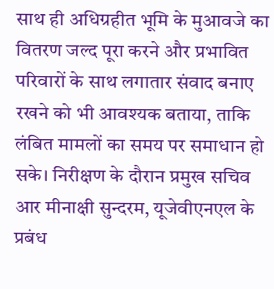साथ ही अधिग्रहीत भूमि के मुआवजे का वितरण जल्द पूरा करने और प्रभावित परिवारों के साथ लगातार संवाद बनाए रखने को भी आवश्यक बताया, ताकि लंबित मामलों का समय पर समाधान हो सके। निरीक्षण के दौरान प्रमुख सचिव आर मीनाक्षी सुन्दरम, यूजेवीएनएल के प्रबंध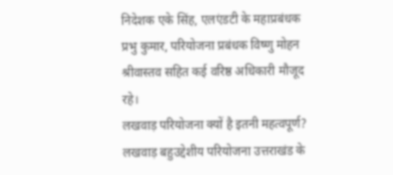निदेशक एके सिंह, एलएंडटी के महाप्रबंधक प्रभु कुमार, परियोजना प्रबंधक विष्णु मोहन श्रीवास्तव सहित कई वरिष्ठ अधिकारी मौजूद रहे।
लखवाड़ परियोजना क्यों है इतनी महत्वपूर्ण?
लखवाड़ बहुउद्देशीय परियोजना उत्तराखंड के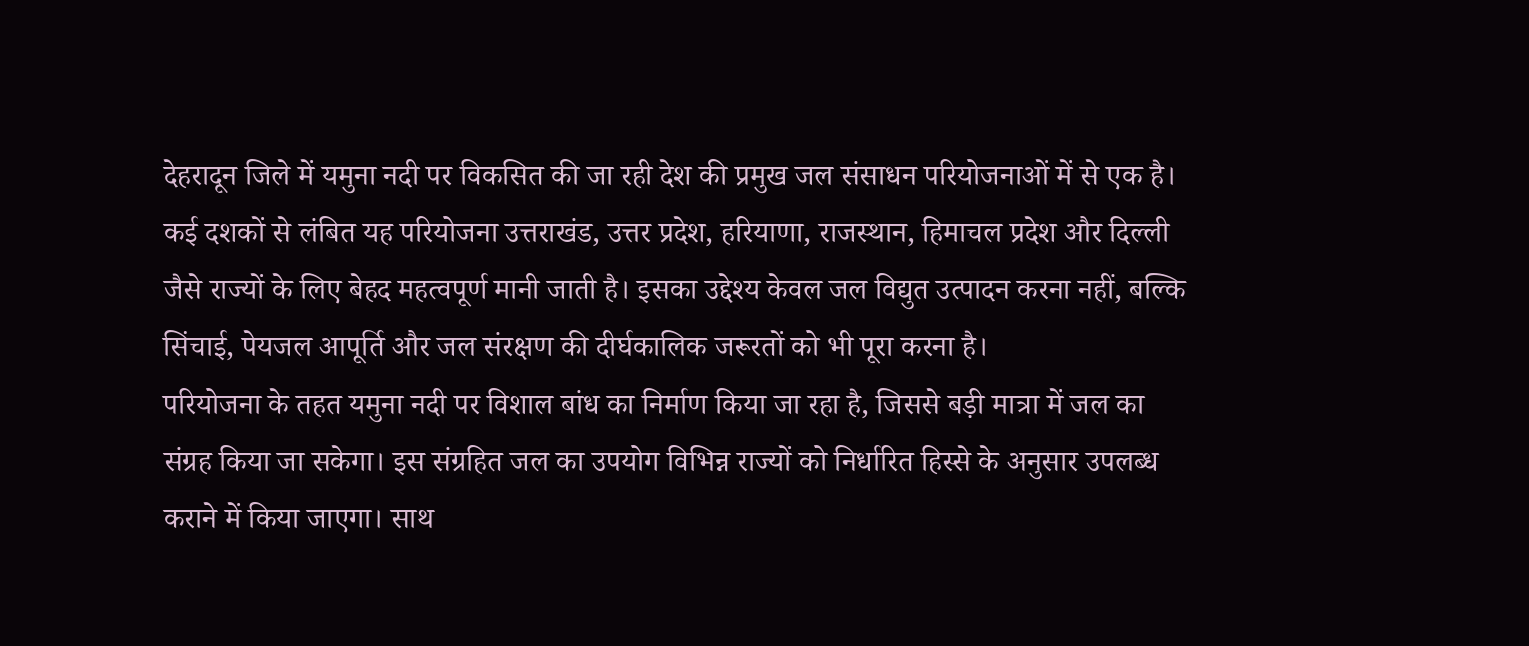देहरादून जिले में यमुना नदी पर विकसित की जा रही देश की प्रमुख जल संसाधन परियोजनाओं में से एक है। कई दशकों से लंबित यह परियोजना उत्तराखंड, उत्तर प्रदेश, हरियाणा, राजस्थान, हिमाचल प्रदेश और दिल्ली जैसे राज्यों के लिए बेहद महत्वपूर्ण मानी जाती है। इसका उद्देश्य केवल जल विद्युत उत्पादन करना नहीं, बल्कि सिंचाई, पेयजल आपूर्ति और जल संरक्षण की दीर्घकालिक जरूरतों को भी पूरा करना है।
परियोजना के तहत यमुना नदी पर विशाल बांध का निर्माण किया जा रहा है, जिससे बड़ी मात्रा में जल का संग्रह किया जा सकेगा। इस संग्रहित जल का उपयोग विभिन्न राज्यों को निर्धारित हिस्से के अनुसार उपलब्ध कराने में किया जाएगा। साथ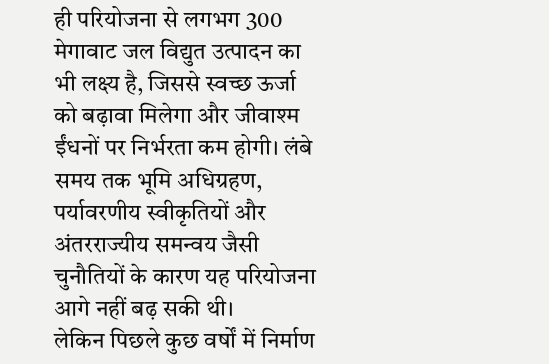ही परियोजना से लगभग 300 मेगावाट जल विद्युत उत्पादन का भी लक्ष्य है, जिससे स्वच्छ ऊर्जा को बढ़ावा मिलेगा और जीवाश्म ईंधनों पर निर्भरता कम होगी। लंबे समय तक भूमि अधिग्रहण, पर्यावरणीय स्वीकृतियों और अंतरराज्यीय समन्वय जैसी चुनौतियों के कारण यह परियोजना आगे नहीं बढ़ सकी थी।
लेकिन पिछले कुछ वर्षों में निर्माण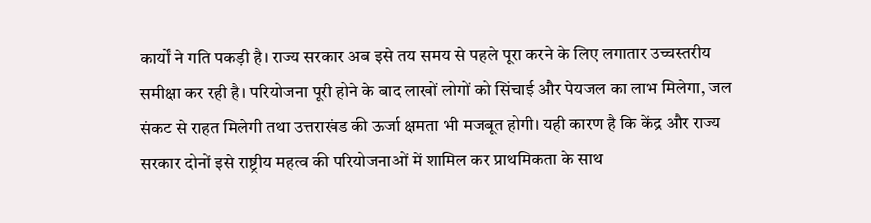कार्यों ने गति पकड़ी है। राज्य सरकार अब इसे तय समय से पहले पूरा करने के लिए लगातार उच्चस्तरीय समीक्षा कर रही है। परियोजना पूरी होने के बाद लाखों लोगों को सिंचाई और पेयजल का लाभ मिलेगा, जल संकट से राहत मिलेगी तथा उत्तराखंड की ऊर्जा क्षमता भी मजबूत होगी। यही कारण है कि केंद्र और राज्य सरकार दोनों इसे राष्ट्रीय महत्व की परियोजनाओं में शामिल कर प्राथमिकता के साथ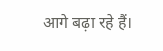आगे बढ़ा रहे हैं।